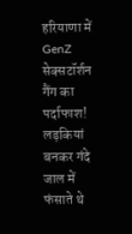हरियाणा में GenZ सेक्सटॉर्शन गैंग का पर्दाफाश! लड़कियां बनकर गंदे जाल में फंसाते थे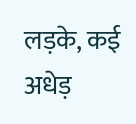लड़के, कई अधेड़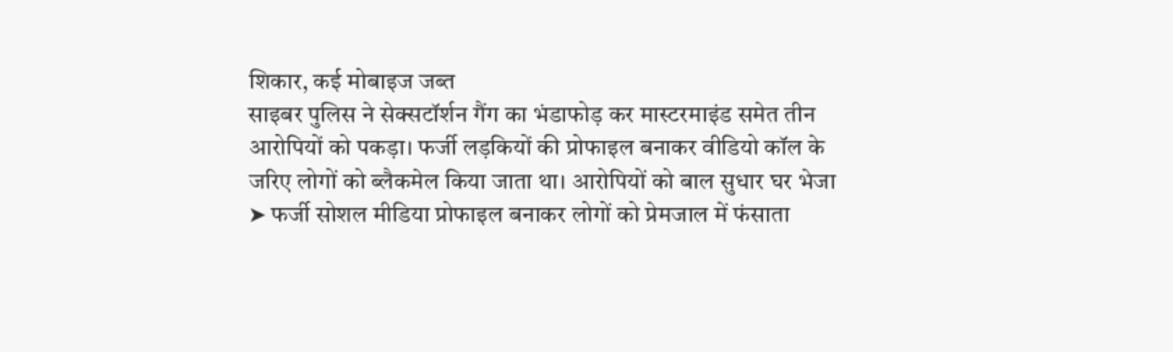शिकार, कई मोबाइज जब्त
साइबर पुलिस ने सेक्सटॉर्शन गैंग का भंडाफोड़ कर मास्टरमाइंड समेत तीन आरोपियों को पकड़ा। फर्जी लड़कियों की प्रोफाइल बनाकर वीडियो कॉल के जरिए लोगों को ब्लैकमेल किया जाता था। आरोपियों को बाल सुधार घर भेजा
➤ फर्जी सोशल मीडिया प्रोफाइल बनाकर लोगों को प्रेमजाल में फंसाता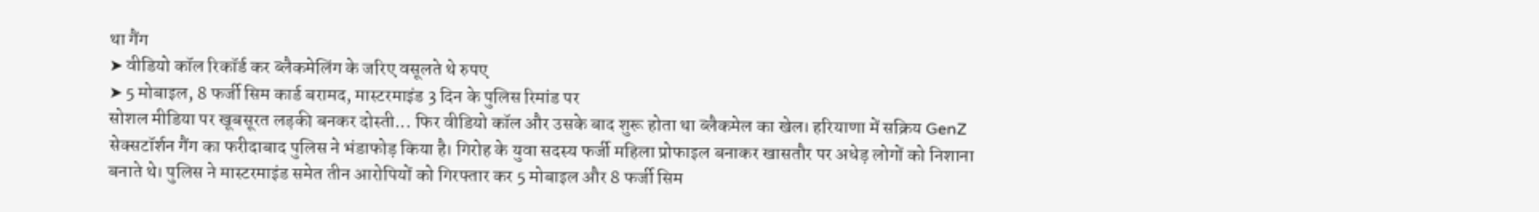था गैंग
➤ वीडियो कॉल रिकॉर्ड कर ब्लैकमेलिंग के जरिए वसूलते थे रुपए
➤ 5 मोबाइल, 8 फर्जी सिम कार्ड बरामद, मास्टरमाइंड 3 दिन के पुलिस रिमांड पर
सोशल मीडिया पर खूबसूरत लड़की बनकर दोस्ती... फिर वीडियो कॉल और उसके बाद शुरू होता था ब्लैकमेल का खेल। हरियाणा में सक्रिय GenZ सेक्सटॉर्शन गैंग का फरीदाबाद पुलिस ने भंडाफोड़ किया है। गिरोह के युवा सदस्य फर्जी महिला प्रोफाइल बनाकर खासतौर पर अधेड़ लोगों को निशाना बनाते थे। पुलिस ने मास्टरमाइंड समेत तीन आरोपियों को गिरफ्तार कर 5 मोबाइल और 8 फर्जी सिम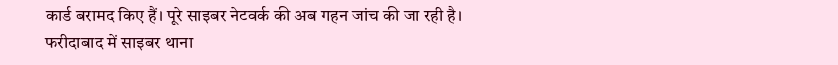कार्ड बरामद किए हैं। पूरे साइबर नेटवर्क की अब गहन जांच की जा रही है।
फरीदाबाद में साइबर थाना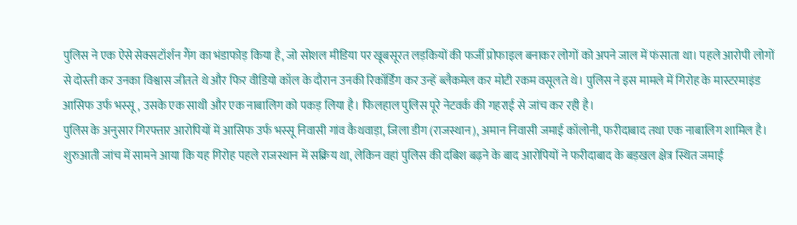पुलिस ने एक ऐसे सेक्सटॉर्शन गैंग का भंडाफोड़ किया है, जो सोशल मीडिया पर खूबसूरत लड़कियों की फर्जी प्रोफाइल बनाकर लोगों को अपने जाल में फंसाता था। पहले आरोपी लोगों से दोस्ती कर उनका विश्वास जीतते थे और फिर वीडियो कॉल के दौरान उनकी रिकॉर्डिंग कर उन्हें ब्लैकमेल कर मोटी रकम वसूलते थे। पुलिस ने इस मामले में गिरोह के मास्टरमाइंड आसिफ उर्फ भस्सू, उसके एक साथी और एक नाबालिग को पकड़ लिया है। फिलहाल पुलिस पूरे नेटवर्क की गहराई से जांच कर रही है।
पुलिस के अनुसार गिरफ्तार आरोपियों में आसिफ उर्फ भस्सू निवासी गांव कैथवाड़ा, जिला डीग (राजस्थान), अमान निवासी जमाई कॉलोनी, फरीदाबाद तथा एक नाबालिग शामिल है। शुरुआती जांच में सामने आया कि यह गिरोह पहले राजस्थान में सक्रिय था, लेकिन वहां पुलिस की दबिश बढ़ने के बाद आरोपियों ने फरीदाबाद के बड़खल क्षेत्र स्थित जमाई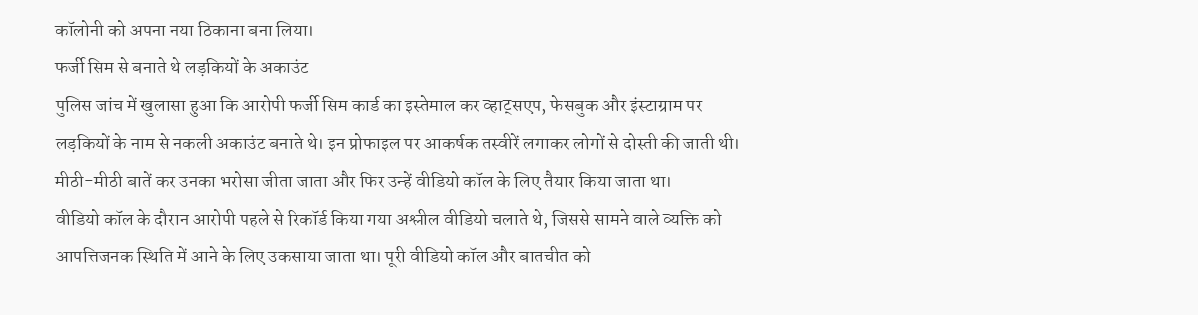कॉलोनी को अपना नया ठिकाना बना लिया।
फर्जी सिम से बनाते थे लड़कियों के अकाउंट
पुलिस जांच में खुलासा हुआ कि आरोपी फर्जी सिम कार्ड का इस्तेमाल कर व्हाट्सएप, फेसबुक और इंस्टाग्राम पर लड़कियों के नाम से नकली अकाउंट बनाते थे। इन प्रोफाइल पर आकर्षक तस्वीरें लगाकर लोगों से दोस्ती की जाती थी। मीठी-मीठी बातें कर उनका भरोसा जीता जाता और फिर उन्हें वीडियो कॉल के लिए तैयार किया जाता था।
वीडियो कॉल के दौरान आरोपी पहले से रिकॉर्ड किया गया अश्लील वीडियो चलाते थे, जिससे सामने वाले व्यक्ति को आपत्तिजनक स्थिति में आने के लिए उकसाया जाता था। पूरी वीडियो कॉल और बातचीत को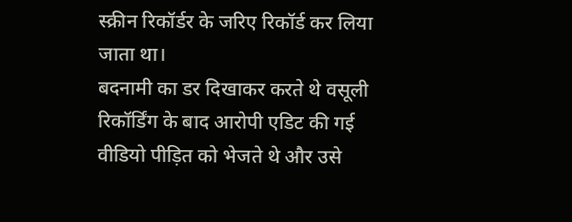स्क्रीन रिकॉर्डर के जरिए रिकॉर्ड कर लिया जाता था।
बदनामी का डर दिखाकर करते थे वसूली
रिकॉर्डिंग के बाद आरोपी एडिट की गई वीडियो पीड़ित को भेजते थे और उसे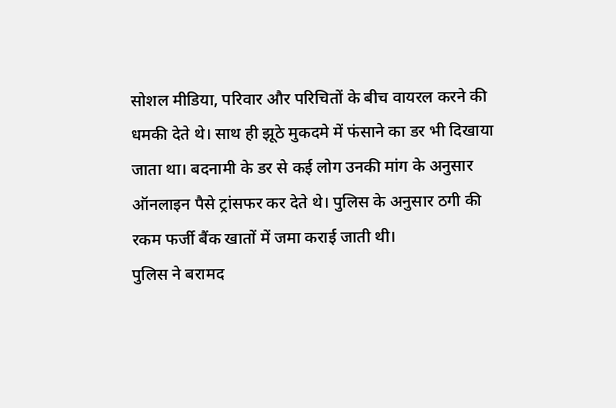सोशल मीडिया, परिवार और परिचितों के बीच वायरल करने की धमकी देते थे। साथ ही झूठे मुकदमे में फंसाने का डर भी दिखाया जाता था। बदनामी के डर से कई लोग उनकी मांग के अनुसार ऑनलाइन पैसे ट्रांसफर कर देते थे। पुलिस के अनुसार ठगी की रकम फर्जी बैंक खातों में जमा कराई जाती थी।
पुलिस ने बरामद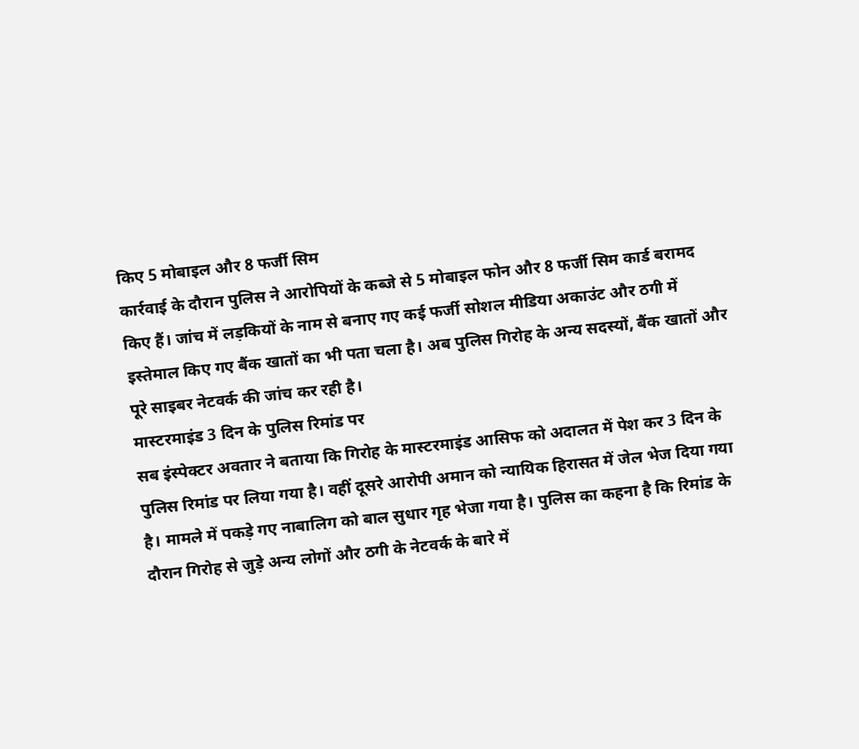किए 5 मोबाइल और 8 फर्जी सिम
कार्रवाई के दौरान पुलिस ने आरोपियों के कब्जे से 5 मोबाइल फोन और 8 फर्जी सिम कार्ड बरामद किए हैं। जांच में लड़कियों के नाम से बनाए गए कई फर्जी सोशल मीडिया अकाउंट और ठगी में इस्तेमाल किए गए बैंक खातों का भी पता चला है। अब पुलिस गिरोह के अन्य सदस्यों, बैंक खातों और पूरे साइबर नेटवर्क की जांच कर रही है।
मास्टरमाइंड 3 दिन के पुलिस रिमांड पर
सब इंस्पेक्टर अवतार ने बताया कि गिरोह के मास्टरमाइंड आसिफ को अदालत में पेश कर 3 दिन के पुलिस रिमांड पर लिया गया है। वहीं दूसरे आरोपी अमान को न्यायिक हिरासत में जेल भेज दिया गया है। मामले में पकड़े गए नाबालिग को बाल सुधार गृह भेजा गया है। पुलिस का कहना है कि रिमांड के दौरान गिरोह से जुड़े अन्य लोगों और ठगी के नेटवर्क के बारे में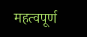महत्वपूर्ण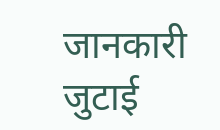जानकारी जुटाई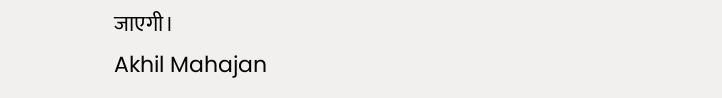जाएगी।
Akhil Mahajan